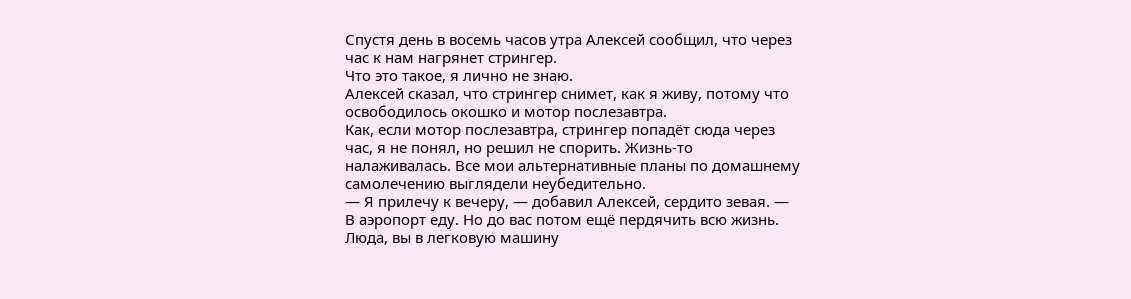Спустя день в восемь часов утра Алексей сообщил, что через час к нам нагрянет стрингер.
Что это такое, я лично не знаю.
Алексей сказал, что стрингер снимет, как я живу, потому что освободилось окошко и мотор послезавтра.
Как, если мотор послезавтра, стрингер попадёт сюда через час, я не понял, но решил не спорить. Жизнь-то налаживалась. Все мои альтернативные планы по домашнему самолечению выглядели неубедительно.
— Я прилечу к вечеру, — добавил Алексей, сердито зевая. — В аэропорт еду. Но до вас потом ещё пердячить всю жизнь. Люда, вы в легковую машину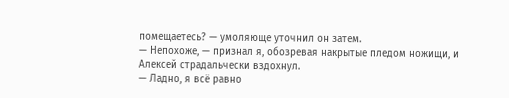помещаетесь? — умоляюще уточнил он затем.
— Непохоже, — признал я, обозревая накрытые пледом ножищи, и Алексей страдальчески вздохнул.
— Ладно, я всё равно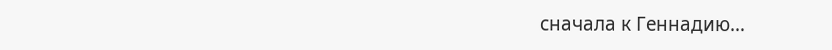сначала к Геннадию…